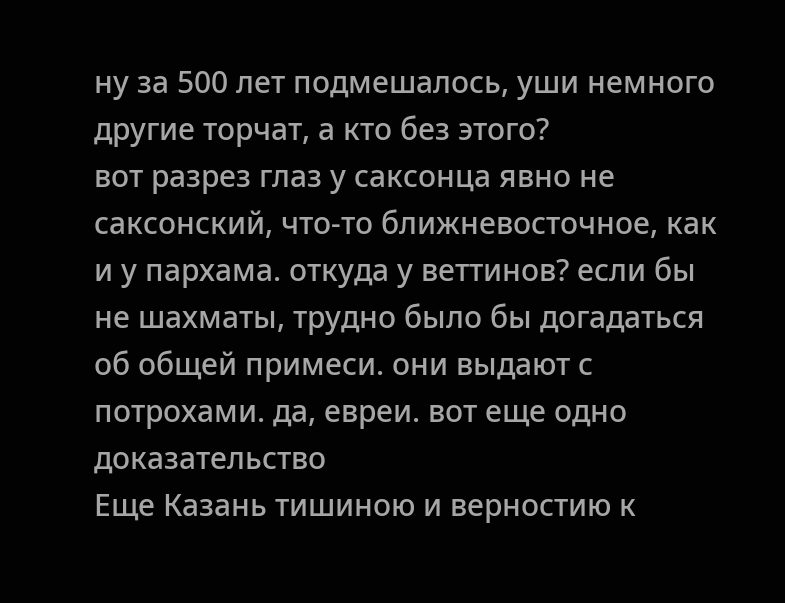ну за 500 лет подмешалось, уши немного другие торчат, а кто без этого?
вот разрез глаз у саксонца явно не саксонский, что-то ближневосточное, как и у пархама. откуда у веттинов? если бы не шахматы, трудно было бы догадаться об общей примеси. они выдают с потрохами. да, евреи. вот еще одно доказательство
Еще Казань тишиною и верностию к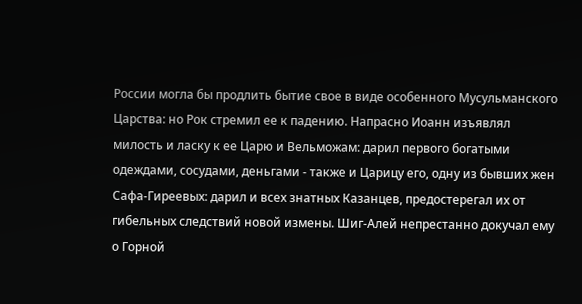России могла бы продлить бытие свое в виде особенного Мусульманского Царства: но Рок стремил ее к падению. Напрасно Иоанн изъявлял милость и ласку к ее Царю и Вельможам: дарил первого богатыми одеждами, сосудами, деньгами - также и Царицу его, одну из бывших жен Сафа-Гиреевых: дарил и всех знатных Казанцев, предостерегал их от гибельных следствий новой измены. Шиг-Алей непрестанно докучал ему о Горной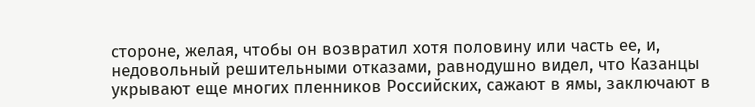стороне, желая, чтобы он возвратил хотя половину или часть ее, и, недовольный решительными отказами, равнодушно видел, что Казанцы укрывают еще многих пленников Российских, сажают в ямы, заключают в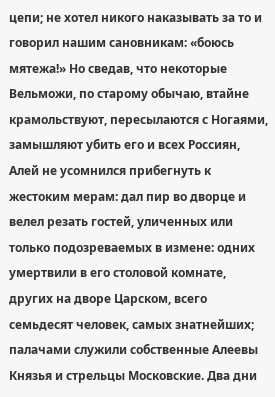цепи; не хотел никого наказывать за то и говорил нашим сановникам: «боюсь мятежа!» Но сведав, что некоторые Вельможи, по старому обычаю, втайне крамольствуют, пересылаются с Ногаями, замышляют убить его и всех Россиян, Алей не усомнился прибегнуть к жестоким мерам: дал пир во дворце и велел резать гостей, уличенных или только подозреваемых в измене: одних умертвили в его столовой комнате, других на дворе Царском, всего семьдесят человек, самых знатнейших; палачами служили собственные Алеевы Князья и стрельцы Московские. Два дни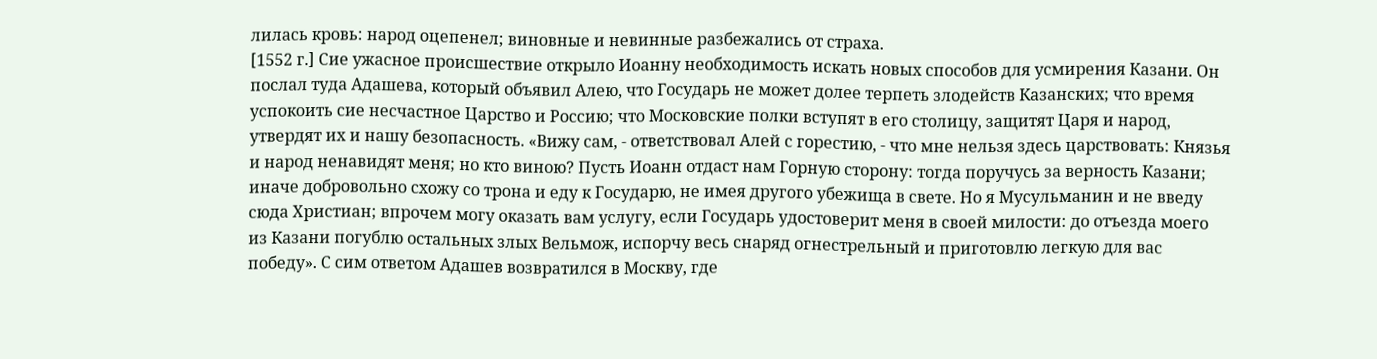лилась кровь: народ оцепенел; виновные и невинные разбежались от страха.
[1552 г.] Сие ужасное происшествие открыло Иоанну необходимость искать новых способов для усмирения Казани. Он послал туда Адашева, который объявил Алею, что Государь не может долее терпеть злодейств Казанских; что время успокоить сие несчастное Царство и Россию; что Московские полки вступят в его столицу, защитят Царя и народ, утвердят их и нашу безопасность. «Вижу сам, - ответствовал Алей с горестию, - что мне нельзя здесь царствовать: Князья и народ ненавидят меня; но кто виною? Пусть Иоанн отдаст нам Горную сторону: тогда поручусь за верность Казани; иначе добровольно схожу со трона и еду к Государю, не имея другого убежища в свете. Но я Мусульманин и не введу сюда Христиан; впрочем могу оказать вам услугу, если Государь удостоверит меня в своей милости: до отъезда моего из Казани погублю остальных злых Вельмож, испорчу весь снаряд огнестрельный и приготовлю легкую для вас победу». С сим ответом Адашев возвратился в Москву, где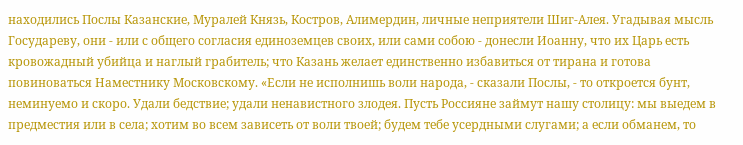находились Послы Казанские, Муралей Князь, Костров, Алимердин, личные неприятели Шиг-Алея. Угадывая мысль Государеву, они - или с общего согласия единоземцев своих, или сами собою - донесли Иоанну, что их Царь есть кровожадный убийца и наглый грабитель; что Казань желает единственно избавиться от тирана и готова повиноваться Наместнику Московскому. «Если не исполнишь воли народа, - сказали Послы, - то откроется бунт, неминуемо и скоро. Удали бедствие; удали ненавистного злодея. Пусть Россияне займут нашу столицу: мы выедем в предместия или в села; хотим во всем зависеть от воли твоей; будем тебе усердными слугами; а если обманем, то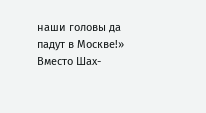наши головы да падут в Москве!»
Вместо Шах-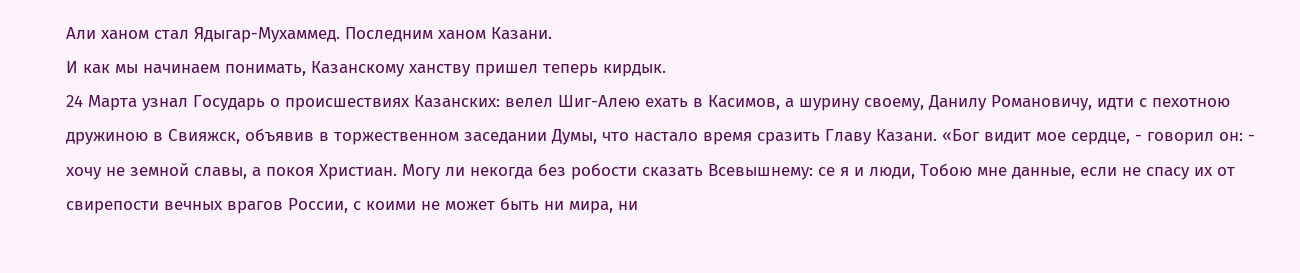Али ханом стал Ядыгар-Мухаммед. Последним ханом Казани.
И как мы начинаем понимать, Казанскому ханству пришел теперь кирдык.
24 Марта узнал Государь о происшествиях Казанских: велел Шиг-Алею ехать в Касимов, а шурину своему, Данилу Романовичу, идти с пехотною дружиною в Свияжск, объявив в торжественном заседании Думы, что настало время сразить Главу Казани. «Бог видит мое сердце, - говорил он: - хочу не земной славы, а покоя Христиан. Могу ли некогда без робости сказать Всевышнему: се я и люди, Тобою мне данные, если не спасу их от свирепости вечных врагов России, с коими не может быть ни мира, ни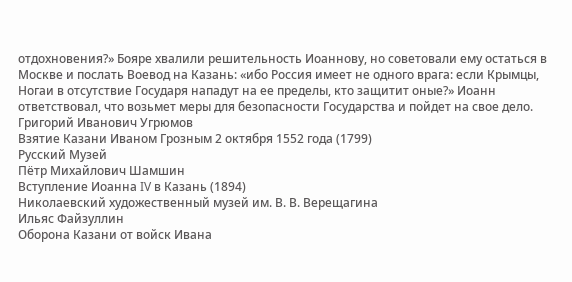отдохновения?» Бояре хвалили решительность Иоаннову, но советовали ему остаться в Москве и послать Воевод на Казань: «ибо Россия имеет не одного врага: если Крымцы, Ногаи в отсутствие Государя нападут на ее пределы, кто защитит оные?» Иоанн ответствовал, что возьмет меры для безопасности Государства и пойдет на свое дело.
Григорий Иванович Угрюмов
Взятие Казани Иваном Грозным 2 октября 1552 года (1799)
Русский Музей
Пётр Михайлович Шамшин
Вступление Иоанна IV в Казань (1894)
Николаевский художественный музей им. В. В. Верещагина
Ильяс Файзуллин
Оборона Казани от войск Ивана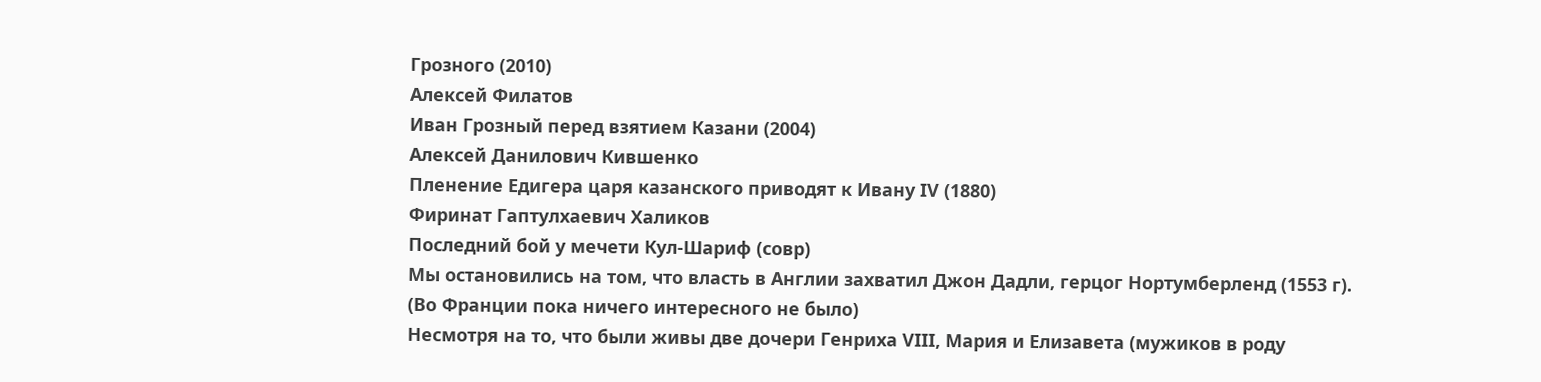Грозного (2010)
Алексей Филатов
Иван Грозный перед взятием Казани (2004)
Алексей Данилович Кившенко
Пленение Едигера царя казанского приводят к Ивану IV (1880)
Фиринат Гаптулхаевич Халиков
Последний бой у мечети Кул-Шариф (совр)
Мы остановились на том, что власть в Англии захватил Джон Дадли, герцог Нортумберленд (1553 г).
(Во Франции пока ничего интересного не было)
Несмотря на то, что были живы две дочери Генриха VIII, Мария и Елизавета (мужиков в роду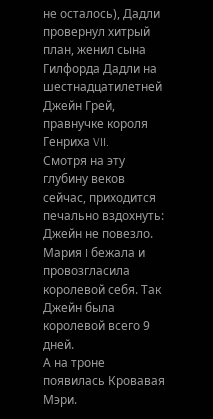не осталось), Дадли провернул хитрый план, женил сына Гилфорда Дадли на шестнадцатилетней Джейн Грей, правнучке короля Генриха VII.
Смотря на эту глубину веков сейчас, приходится печально вздохнуть: Джейн не повезло.
Мария I бежала и провозгласила королевой себя. Так Джейн была королевой всего 9 дней.
А на троне появилась Кровавая Мэри.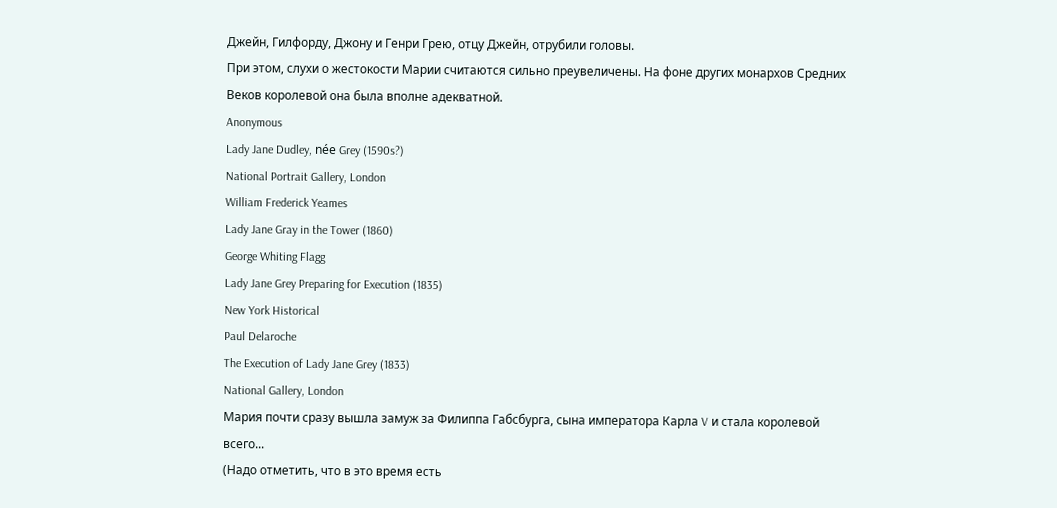Джейн, Гилфорду, Джону и Генри Грею, отцу Джейн, отрубили головы.
При этом, слухи о жестокости Марии считаются сильно преувеличены. На фоне других монархов Средних Веков королевой она была вполне адекватной.
Anonymous
Lady Jane Dudley, née Grey (1590s?)
National Portrait Gallery, London
William Frederick Yeames
Lady Jane Gray in the Tower (1860)
George Whiting Flagg
Lady Jane Grey Preparing for Execution (1835)
New York Historical
Paul Delaroche
The Execution of Lady Jane Grey (1833)
National Gallery, London
Мария почти сразу вышла замуж за Филиппа Габсбурга, сына императора Карла V и стала королевой всего...
(Надо отметить, что в это время есть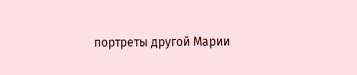портреты другой Марии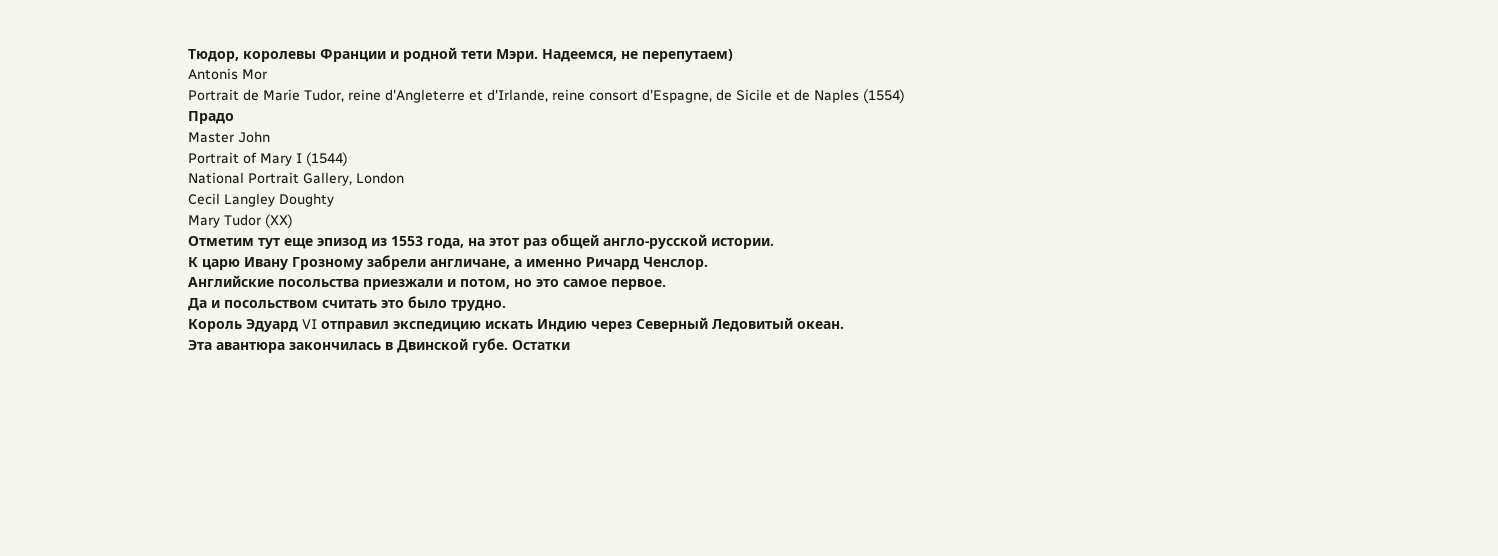Тюдор, королевы Франции и родной тети Мэри. Надеемся, не перепутаем)
Antonis Mor
Portrait de Marie Tudor, reine d'Angleterre et d'Irlande, reine consort d'Espagne, de Sicile et de Naples (1554)
Прадо
Master John
Portrait of Mary I (1544)
National Portrait Gallery, London
Cecil Langley Doughty
Mary Tudor (XX)
Отметим тут еще эпизод из 1553 года, на этот раз общей англо-русской истории.
К царю Ивану Грозному забрели англичане, а именно Ричард Ченслор.
Английские посольства приезжали и потом, но это самое первое.
Да и посольством считать это было трудно.
Король Эдуард VI отправил экспедицию искать Индию через Северный Ледовитый океан.
Эта авантюра закончилась в Двинской губе. Остатки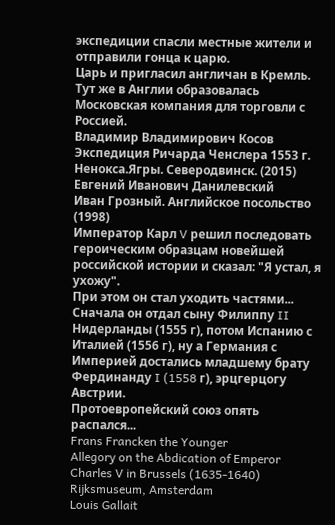экспедиции спасли местные жители и отправили гонца к царю.
Царь и пригласил англичан в Кремль.
Тут же в Англии образовалась Московская компания для торговли с Россией.
Владимир Владимирович Косов
Экспедиция Ричарда Ченслера 1553 г. Ненокса.Ягры. Северодвинск. (2015)
Евгений Иванович Данилевский
Иван Грозный. Английское посольство (1998)
Император Карл V решил последовать героическим образцам новейшей российской истории и сказал: "Я устал, я ухожу".
При этом он стал уходить частями...
Сначала он отдал сыну Филиппу II Нидерланды (1555 г), потом Испанию с Италией (1556 г), ну а Германия с Империей достались младшему брату Фердинанду I (1558 г), эрцгерцогу Австрии.
Протоевропейский союз опять распался...
Frans Francken the Younger
Allegory on the Abdication of Emperor Charles V in Brussels (1635-1640)
Rijksmuseum, Amsterdam
Louis Gallait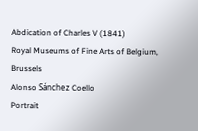Abdication of Charles V (1841)
Royal Museums of Fine Arts of Belgium, Brussels
Alonso Sánchez Coello
Portrait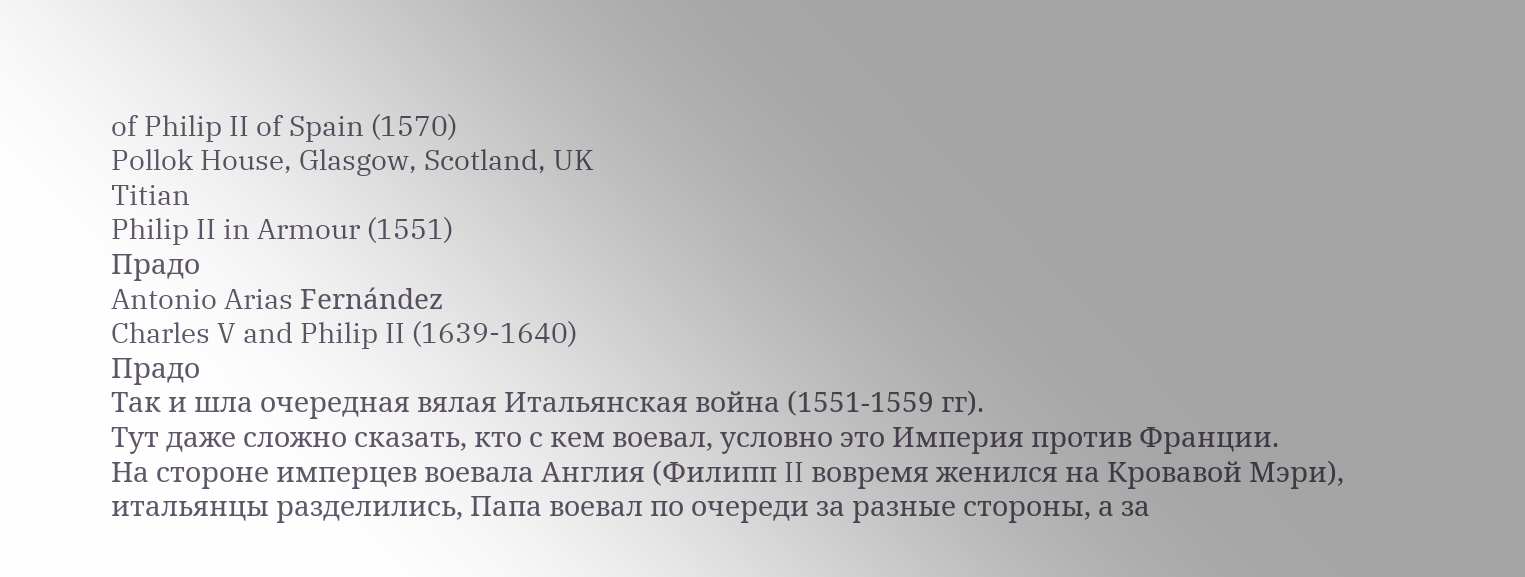of Philip II of Spain (1570)
Pollok House, Glasgow, Scotland, UK
Titian
Philip II in Armour (1551)
Прадо
Antonio Arias Fernández
Charles V and Philip II (1639-1640)
Прадо
Так и шла очередная вялая Итальянская война (1551-1559 гг).
Тут даже сложно сказать, кто с кем воевал, условно это Империя против Франции.
На стороне имперцев воевала Англия (Филипп II вовремя женился на Кровавой Мэри), итальянцы разделились, Папа воевал по очереди за разные стороны, а за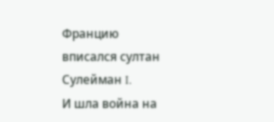Францию вписался султан Сулейман I.
И шла война на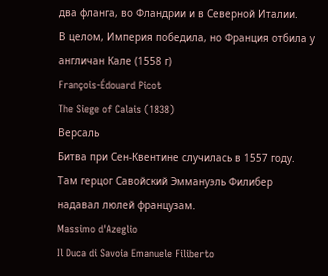два фланга, во Фландрии и в Северной Италии.
В целом, Империя победила, но Франция отбила у англичан Кале (1558 г)
François-Édouard Picot
The Siege of Calais (1838)
Версаль
Битва при Сен-Квентине случилась в 1557 году.
Там герцог Савойский Эммануэль Филибер надавал люлей французам.
Massimo d'Azeglio
Il Duca di Savoia Emanuele Filiberto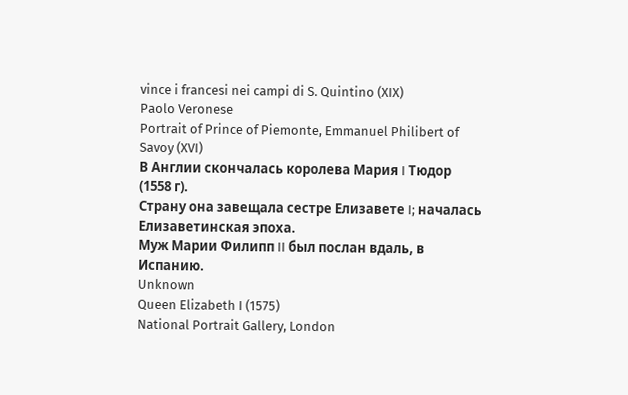vince i francesi nei campi di S. Quintino (XIX)
Paolo Veronese
Portrait of Prince of Piemonte, Emmanuel Philibert of Savoy (XVI)
В Англии скончалась королева Мария I Тюдор (1558 г).
Страну она завещала сестре Елизавете I; началась Елизаветинская эпоха.
Муж Марии Филипп II был послан вдаль, в Испанию.
Unknown
Queen Elizabeth I (1575)
National Portrait Gallery, London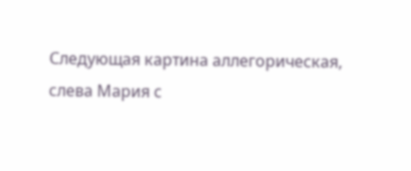Следующая картина аллегорическая, слева Мария с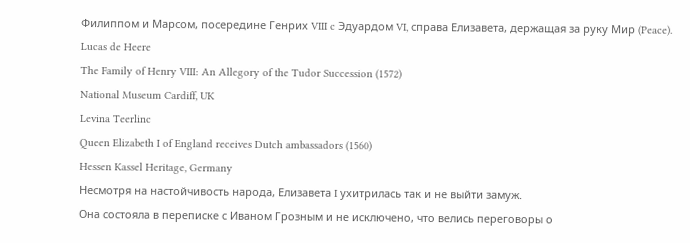Филиппом и Марсом, посередине Генрих VIII c Эдуардом VI, справа Елизавета, держащая за руку Мир (Peace).
Lucas de Heere
The Family of Henry VIII: An Allegory of the Tudor Succession (1572)
National Museum Cardiff, UK
Levina Teerlinc
Queen Elizabeth I of England receives Dutch ambassadors (1560)
Hessen Kassel Heritage, Germany
Несмотря на настойчивость народа, Елизавета I ухитрилась так и не выйти замуж.
Она состояла в переписке с Иваном Грозным и не исключено, что велись переговоры о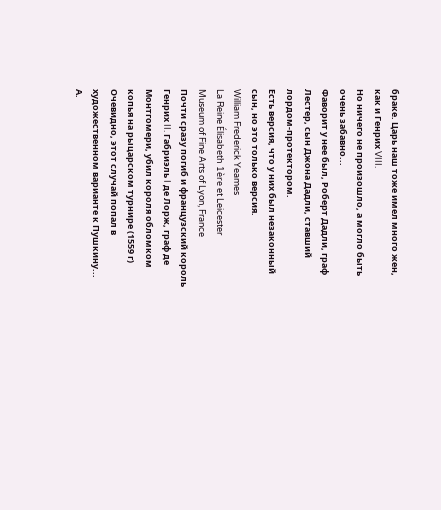браке. Царь наш тоже имел много жен, как и Генрих VIII.
Но ничего не произошло, а могло быть очень забавно...
Фаворит у нее был, Роберт Дадли, граф Лестер, сын Джона Дадли, ставший лордом-протектором.
Есть версия, что у них был незаконный сын, но это только версия.
William Frederick Yeames
La Reine Élisabeth 1ère et Leicester
Museum of Fine Arts of Lyon, France
Почти сразу погиб и французский король Генрих II. Габриэль I де Лорж, граф де Монтгомери, убил короля обломком копья на рыцарском турнире (1559 г)
Очевидно, этот случай попал в художественном варианте к Пушкину...
А.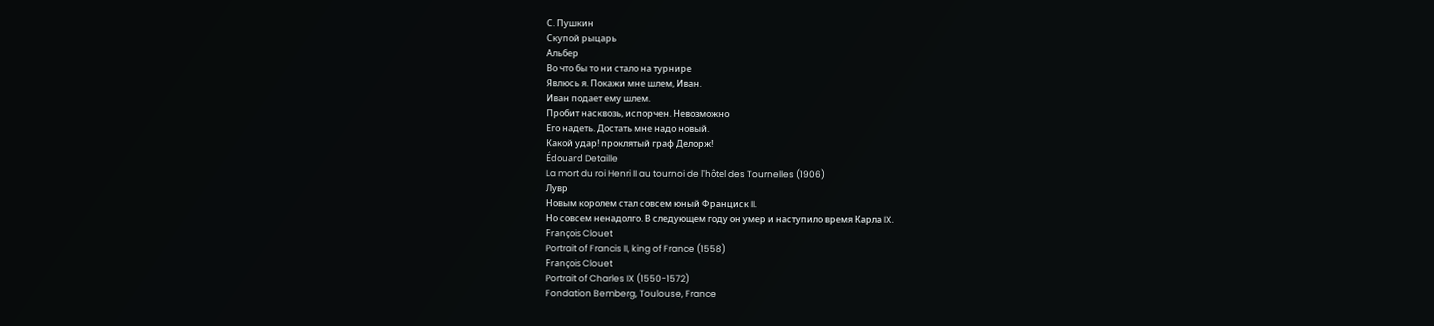С. Пушкин
Скупой рыцарь
Альбер
Во что бы то ни стало на турнире
Явлюсь я. Покажи мне шлем, Иван.
Иван подает ему шлем.
Пробит насквозь, испорчен. Невозможно
Его надеть. Достать мне надо новый.
Какой удар! проклятый граф Делорж!
Édouard Detaille
La mort du roi Henri II au tournoi de l'hôtel des Tournelles (1906)
Лувр
Новым королем стал совсем юный Франциск II.
Но совсем ненадолго. В следующем году он умер и наступило время Карла IX.
François Clouet
Portrait of Francis II, king of France (1558)
François Clouet
Portrait of Charles IX (1550-1572)
Fondation Bemberg, Toulouse, France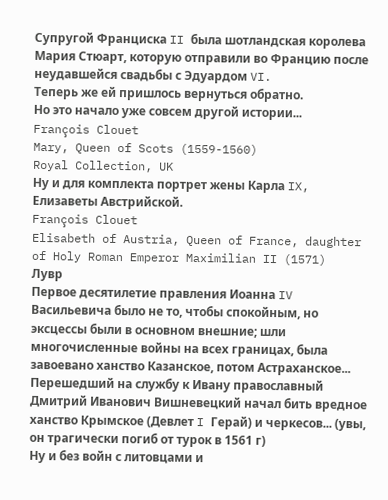Супругой Франциска II была шотландская королева Мария Стюарт, которую отправили во Францию после неудавшейся свадьбы с Эдуардом VI.
Теперь же ей пришлось вернуться обратно.
Но это начало уже совсем другой истории...
François Clouet
Mary, Queen of Scots (1559-1560)
Royal Collection, UK
Ну и для комплекта портрет жены Карла IX, Елизаветы Австрийской.
François Clouet
Elisabeth of Austria, Queen of France, daughter of Holy Roman Emperor Maximilian II (1571)
Лувр
Первое десятилетие правления Иоанна IV Васильевича было не то, чтобы спокойным, но эксцессы были в основном внешние; шли многочисленные войны на всех границах, была завоевано ханство Казанское, потом Астраханское...
Перешедший на службу к Ивану православный Дмитрий Иванович Вишневецкий начал бить вредное ханство Крымское (Девлет I Герай) и черкесов... (увы, он трагически погиб от турок в 1561 г)
Ну и без войн с литовцами и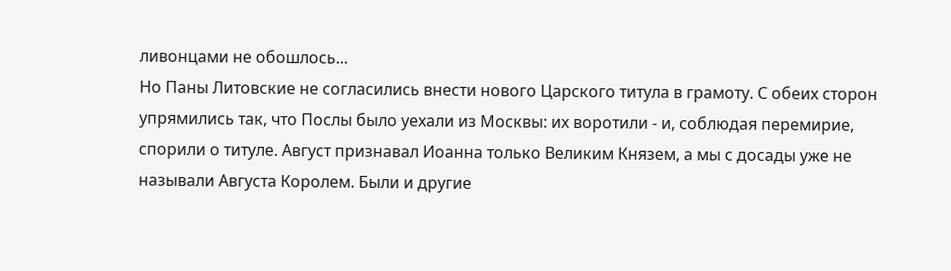ливонцами не обошлось...
Но Паны Литовские не согласились внести нового Царского титула в грамоту. С обеих сторон упрямились так, что Послы было уехали из Москвы: их воротили - и, соблюдая перемирие, спорили о титуле. Август признавал Иоанна только Великим Князем, а мы с досады уже не называли Августа Королем. Были и другие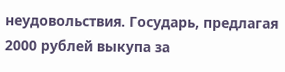неудовольствия. Государь, предлагая 2000 рублей выкупа за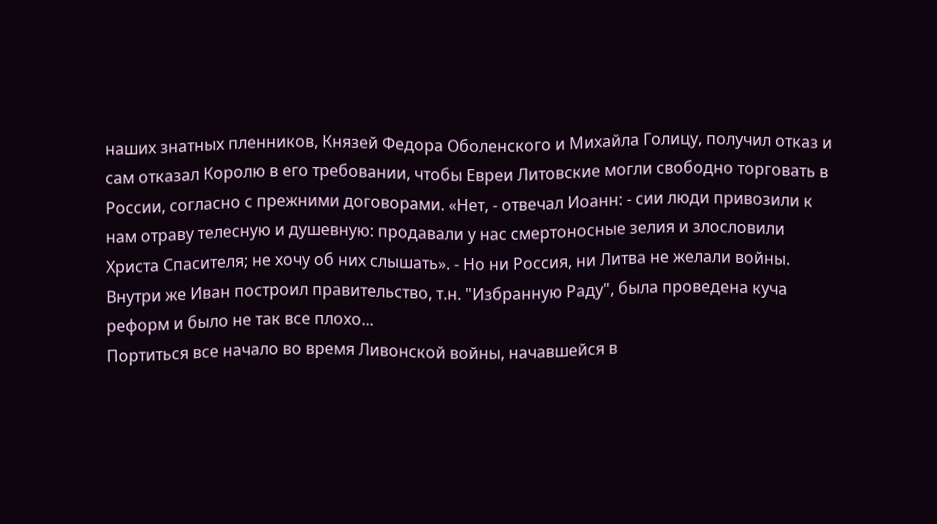наших знатных пленников, Князей Федора Оболенского и Михайла Голицу, получил отказ и сам отказал Королю в его требовании, чтобы Евреи Литовские могли свободно торговать в России, согласно с прежними договорами. «Нет, - отвечал Иоанн: - сии люди привозили к нам отраву телесную и душевную: продавали у нас смертоносные зелия и злословили Христа Спасителя; не хочу об них слышать». - Но ни Россия, ни Литва не желали войны.
Внутри же Иван построил правительство, т.н. "Избранную Раду", была проведена куча реформ и было не так все плохо...
Портиться все начало во время Ливонской войны, начавшейся в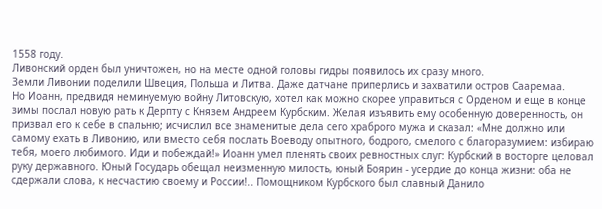1558 году.
Ливонский орден был уничтожен, но на месте одной головы гидры появилось их сразу много.
Земли Ливонии поделили Швеция, Польша и Литва. Даже датчане приперлись и захватили остров Сааремаа.
Но Иоанн, предвидя неминуемую войну Литовскую, хотел как можно скорее управиться с Орденом и еще в конце зимы послал новую рать к Дерпту с Князем Андреем Курбским. Желая изъявить ему особенную доверенность, он призвал его к себе в спальню; исчислил все знаменитые дела сего храброго мужа и сказал: «Мне должно или самому ехать в Ливонию, или вместо себя послать Воеводу опытного, бодрого, смелого с благоразумием: избираю тебя, моего любимого. Иди и побеждай!» Иоанн умел пленять своих ревностных слуг: Курбский в восторге целовал руку державного. Юный Государь обещал неизменную милость, юный Боярин - усердие до конца жизни: оба не сдержали слова, к несчастию своему и России!.. Помощником Курбского был славный Данило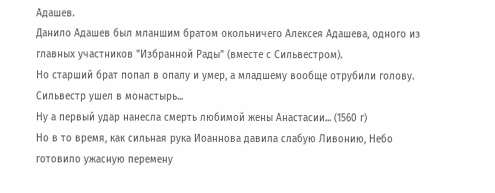Адашев.
Данило Адашев был мланшим братом окольничего Алексея Адашева, одного из главных участников "Избранной Рады" (вместе с Сильвестром).
Но старший брат попал в опалу и умер, а младшему вообще отрубили голову. Сильвестр ушел в монастырь...
Ну а первый удар нанесла смерть любимой жены Анастасии... (1560 г)
Но в то время, как сильная рука Иоаннова давила слабую Ливонию, Небо готовило ужасную перемену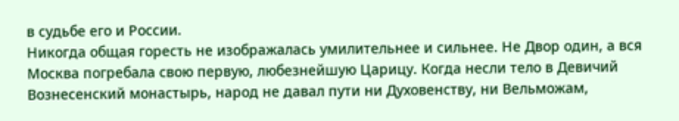в судьбе его и России.
Никогда общая горесть не изображалась умилительнее и сильнее. Не Двор один, а вся Москва погребала свою первую, любезнейшую Царицу. Когда несли тело в Девичий Вознесенский монастырь, народ не давал пути ни Духовенству, ни Вельможам,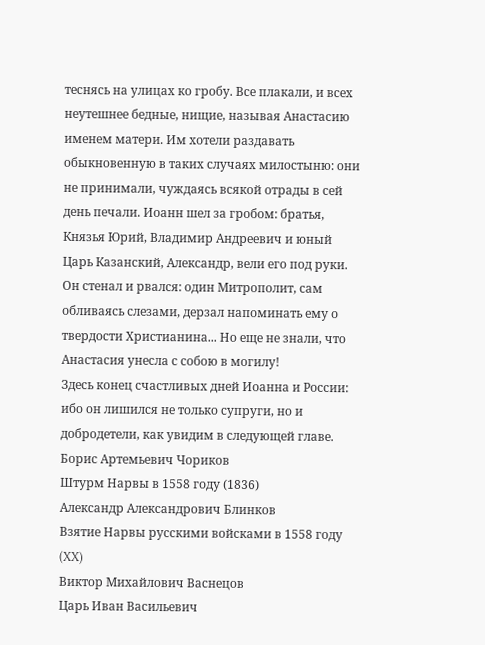теснясь на улицах ко гробу. Все плакали, и всех неутешнее бедные, нищие, называя Анастасию именем матери. Им хотели раздавать обыкновенную в таких случаях милостыню: они не принимали, чуждаясь всякой отрады в сей день печали. Иоанн шел за гробом: братья, Князья Юрий, Владимир Андреевич и юный Царь Казанский, Александр, вели его под руки. Он стенал и рвался: один Митрополит, сам обливаясь слезами, дерзал напоминать ему о твердости Христианина... Но еще не знали, что Анастасия унесла с собою в могилу!
Здесь конец счастливых дней Иоанна и России: ибо он лишился не только супруги, но и добродетели, как увидим в следующей главе.
Борис Артемьевич Чориков
Штурм Нарвы в 1558 году (1836)
Александр Александрович Блинков
Взятие Нарвы русскими войсками в 1558 году (XX)
Виктор Михайлович Васнецов
Царь Иван Васильевич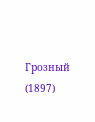Грозный (1897)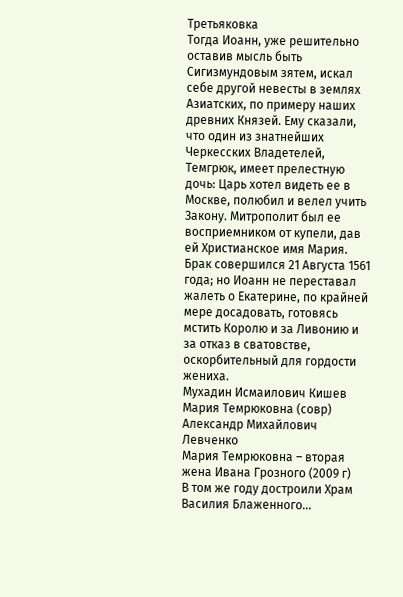Третьяковка
Тогда Иоанн, уже решительно оставив мысль быть Сигизмундовым зятем, искал себе другой невесты в землях Азиатских, по примеру наших древних Князей. Ему сказали, что один из знатнейших Черкесских Владетелей, Темгрюк, имеет прелестную дочь: Царь хотел видеть ее в Москве, полюбил и велел учить Закону. Митрополит был ее восприемником от купели, дав ей Христианское имя Мария. Брак совершился 21 Августа 1561 года; но Иоанн не переставал жалеть о Екатерине, по крайней мере досадовать, готовясь мстить Королю и за Ливонию и за отказ в сватовстве, оскорбительный для гордости жениха.
Мухадин Исмаилович Кишев
Мария Темрюковна (совр)
Александр Михайлович Левченко
Мария Темрюковна – вторая жена Ивана Грозного (2009 г)
В том же году достроили Храм Василия Блаженного...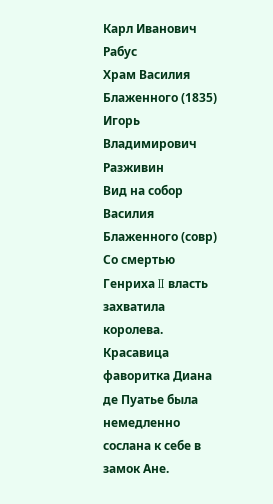Карл Иванович Рабус
Храм Василия Блаженного (1835)
Игорь Владимирович Разживин
Вид на собор Василия Блаженного (совр)
Со смертью Генриха II власть захватила королева. Красавица фаворитка Диана де Пуатье была немедленно сослана к себе в замок Ане.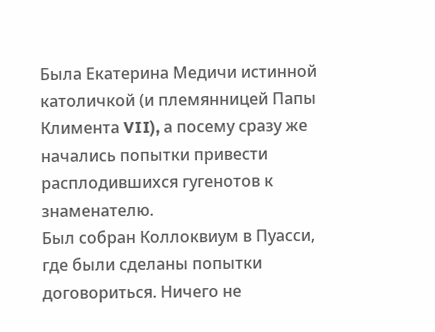Была Екатерина Медичи истинной католичкой (и племянницей Папы Климента VII), а посему сразу же начались попытки привести расплодившихся гугенотов к знаменателю.
Был собран Коллоквиум в Пуасси, где были сделаны попытки договориться. Ничего не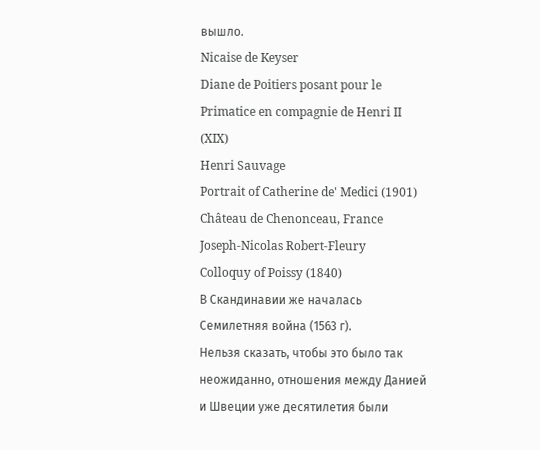вышло.
Nicaise de Keyser
Diane de Poitiers posant pour le Primatice en compagnie de Henri II (XIX)
Henri Sauvage
Portrait of Catherine de' Medici (1901)
Château de Chenonceau, France
Joseph-Nicolas Robert-Fleury
Colloquy of Poissy (1840)
В Скандинавии же началась Семилетняя война (1563 г).
Нельзя сказать, чтобы это было так неожиданно, отношения между Данией и Швеции уже десятилетия были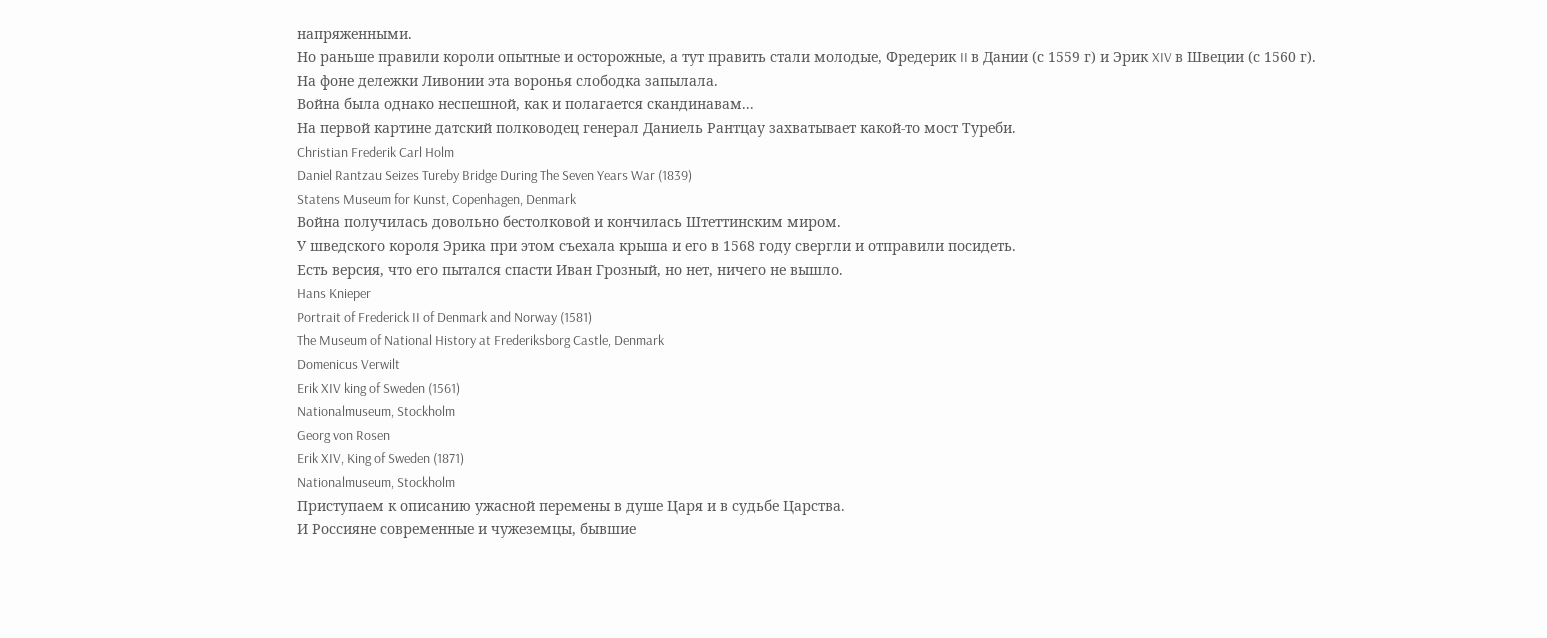напряженными.
Но раньше правили короли опытные и осторожные, а тут править стали молодые, Фредерик II в Дании (с 1559 г) и Эрик XIV в Швеции (с 1560 г).
На фоне дележки Ливонии эта воронья слободка запылала.
Война была однако неспешной, как и полагается скандинавам...
На первой картине датский полководец генерал Даниель Рантцау захватывает какой-то мост Туреби.
Christian Frederik Carl Holm
Daniel Rantzau Seizes Tureby Bridge During The Seven Years War (1839)
Statens Museum for Kunst, Copenhagen, Denmark
Война получилась довольно бестолковой и кончилась Штеттинским миром.
У шведского короля Эрика при этом съехала крыша и его в 1568 году свергли и отправили посидеть.
Есть версия, что его пытался спасти Иван Грозный, но нет, ничего не вышло.
Hans Knieper
Portrait of Frederick II of Denmark and Norway (1581)
The Museum of National History at Frederiksborg Castle, Denmark
Domenicus Verwilt
Erik XIV king of Sweden (1561)
Nationalmuseum, Stockholm
Georg von Rosen
Erik XIV, King of Sweden (1871)
Nationalmuseum, Stockholm
Приступаем к описанию ужасной перемены в душе Царя и в судьбе Царства.
И Россияне современные и чужеземцы, бывшие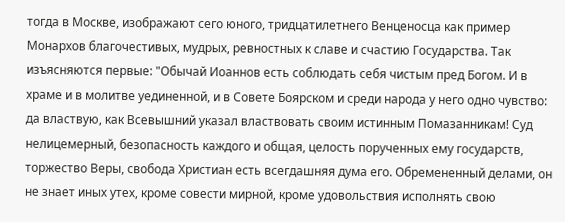тогда в Москве, изображают сего юного, тридцатилетнего Венценосца как пример Монархов благочестивых, мудрых, ревностных к славе и счастию Государства. Так изъясняются первые: "Обычай Иоаннов есть соблюдать себя чистым пред Богом. И в храме и в молитве уединенной, и в Совете Боярском и среди народа у него одно чувство: да властвую, как Всевышний указал властвовать своим истинным Помазанникам! Суд нелицемерный, безопасность каждого и общая, целость порученных ему государств, торжество Веры, свобода Христиан есть всегдашняя дума его. Обремененный делами, он не знает иных утех, кроме совести мирной, кроме удовольствия исполнять свою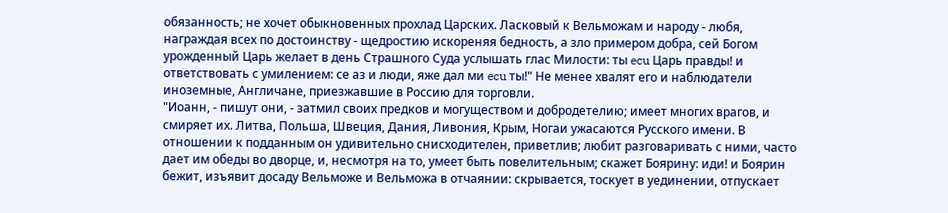обязанность; не хочет обыкновенных прохлад Царских. Ласковый к Вельможам и народу - любя, награждая всех по достоинству - щедростию искореняя бедность, а зло примером добра, сей Богом урожденный Царь желает в день Страшного Суда услышать глас Милости: ты ecu Царь правды! и ответствовать с умилением: се аз и люди, яже дал ми ecu ты!" Не менее хвалят его и наблюдатели иноземные, Англичане, приезжавшие в Россию для торговли.
"Иоанн, - пишут они, - затмил своих предков и могуществом и добродетелию; имеет многих врагов, и смиряет их. Литва, Польша, Швеция, Дания, Ливония, Крым, Ногаи ужасаются Русского имени. В отношении к подданным он удивительно снисходителен, приветлив; любит разговаривать с ними, часто дает им обеды во дворце, и, несмотря на то, умеет быть повелительным; скажет Боярину: иди! и Боярин бежит, изъявит досаду Вельможе и Вельможа в отчаянии: скрывается, тоскует в уединении, отпускает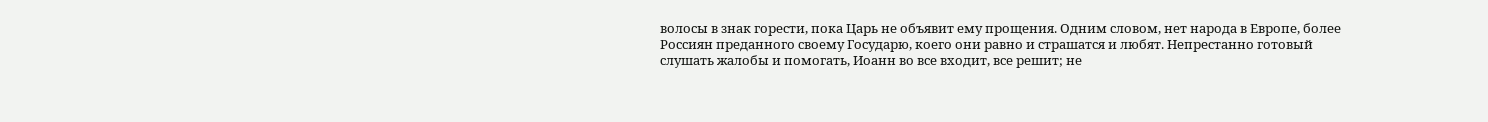волосы в знак горести, пока Царь не объявит ему прощения. Одним словом, нет народа в Европе, более Россиян преданного своему Государю, коего они равно и страшатся и любят. Непрестанно готовый слушать жалобы и помогать, Иоанн во все входит, все решит; не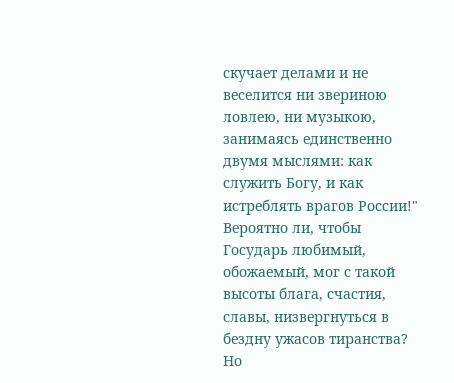скучает делами и не веселится ни звериною ловлею, ни музыкою, занимаясь единственно двумя мыслями: как служить Богу, и как истреблять врагов России!"
Вероятно ли, чтобы Государь любимый, обожаемый, мог с такой высоты блага, счастия, славы, низвергнуться в бездну ужасов тиранства? Но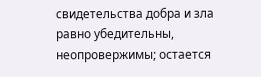свидетельства добра и зла равно убедительны, неопровержимы; остается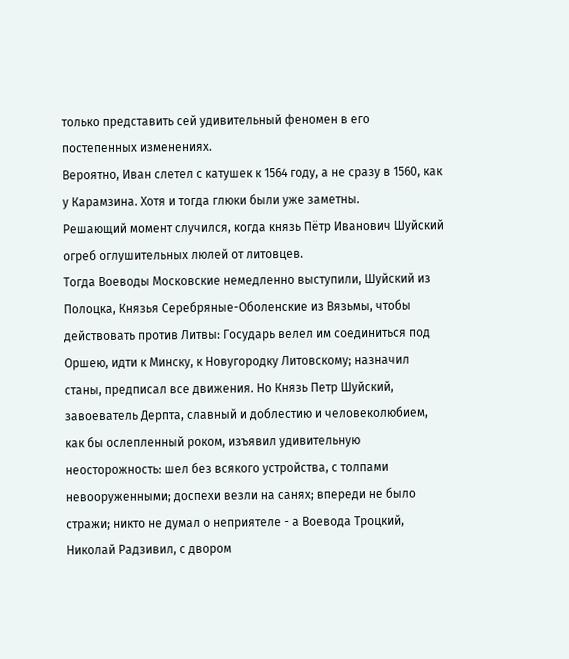только представить сей удивительный феномен в его постепенных изменениях.
Вероятно, Иван слетел с катушек к 1564 году, а не сразу в 1560, как у Карамзина. Хотя и тогда глюки были уже заметны.
Решающий момент случился, когда князь Пётр Иванович Шуйский огреб оглушительных люлей от литовцев.
Тогда Воеводы Московские немедленно выступили, Шуйский из Полоцка, Князья Серебряные-Оболенские из Вязьмы, чтобы действовать против Литвы: Государь велел им соединиться под Оршею, идти к Минску, к Новугородку Литовскому; назначил станы, предписал все движения. Но Князь Петр Шуйский, завоеватель Дерпта, славный и доблестию и человеколюбием, как бы ослепленный роком, изъявил удивительную неосторожность: шел без всякого устройства, с толпами невооруженными; доспехи везли на санях; впереди не было стражи; никто не думал о неприятеле - а Воевода Троцкий, Николай Радзивил, с двором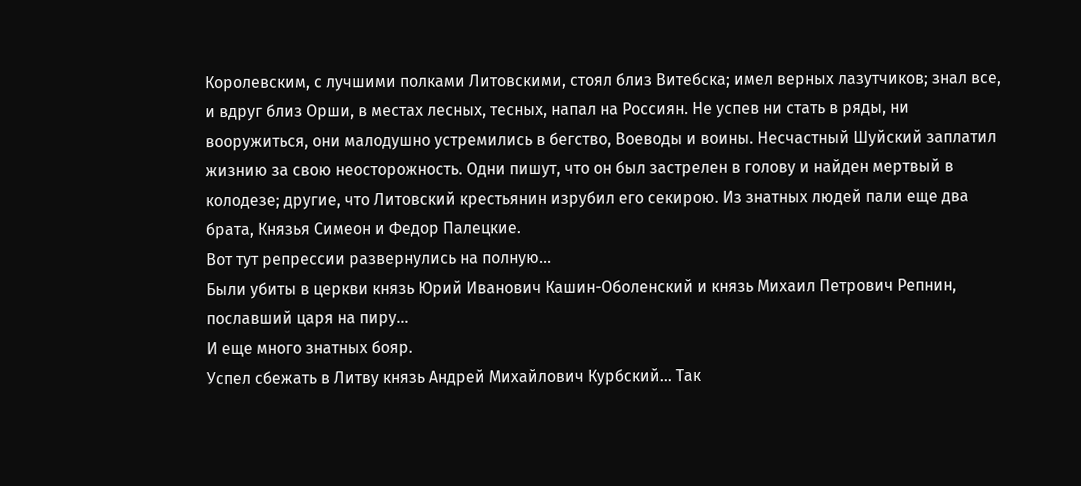Королевским, с лучшими полками Литовскими, стоял близ Витебска; имел верных лазутчиков; знал все, и вдруг близ Орши, в местах лесных, тесных, напал на Россиян. Не успев ни стать в ряды, ни вооружиться, они малодушно устремились в бегство, Воеводы и воины. Несчастный Шуйский заплатил жизнию за свою неосторожность. Одни пишут, что он был застрелен в голову и найден мертвый в колодезе; другие, что Литовский крестьянин изрубил его секирою. Из знатных людей пали еще два брата, Князья Симеон и Федор Палецкие.
Вот тут репрессии развернулись на полную...
Были убиты в церкви князь Юрий Иванович Кашин-Оболенский и князь Михаил Петрович Репнин, пославший царя на пиру...
И еще много знатных бояр.
Успел сбежать в Литву князь Андрей Михайлович Курбский... Так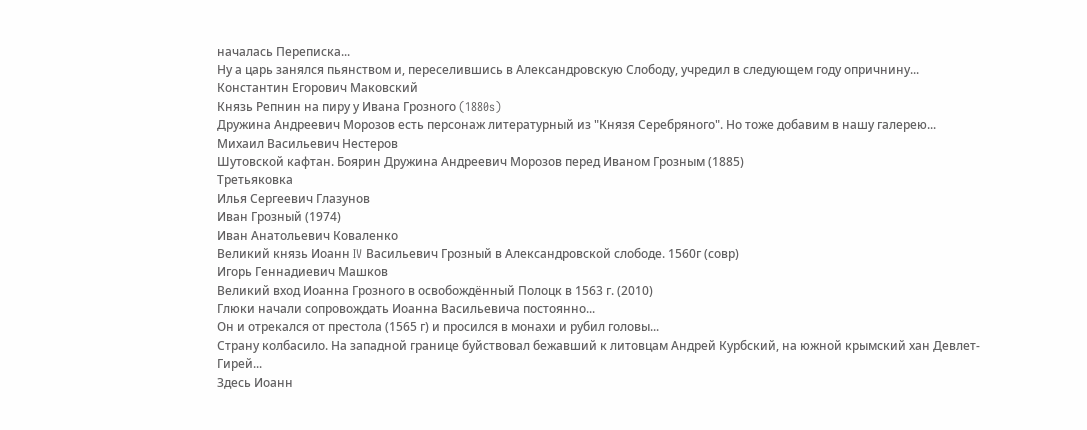началась Переписка...
Ну а царь занялся пьянством и, переселившись в Александровскую Слободу, учредил в следующем году опричнину...
Константин Егорович Маковский
Князь Репнин на пиру у Ивана Грозного (1880s)
Дружина Андреевич Морозов есть персонаж литературный из "Князя Серебряного". Но тоже добавим в нашу галерею...
Михаил Васильевич Нестеров
Шутовской кафтан. Боярин Дружина Андреевич Морозов перед Иваном Грозным (1885)
Третьяковка
Илья Сергеевич Глазунов
Иван Грозный (1974)
Иван Анатольевич Коваленко
Великий князь Иоанн IV Васильевич Грозный в Александровской слободе. 1560г (совр)
Игорь Геннадиевич Машков
Великий вход Иоанна Грозного в освобождённый Полоцк в 1563 г. (2010)
Глюки начали сопровождать Иоанна Васильевича постоянно...
Он и отрекался от престола (1565 г) и просился в монахи и рубил головы...
Страну колбасило. На западной границе буйствовал бежавший к литовцам Андрей Курбский, на южной крымский хан Девлет-Гирей...
Здесь Иоанн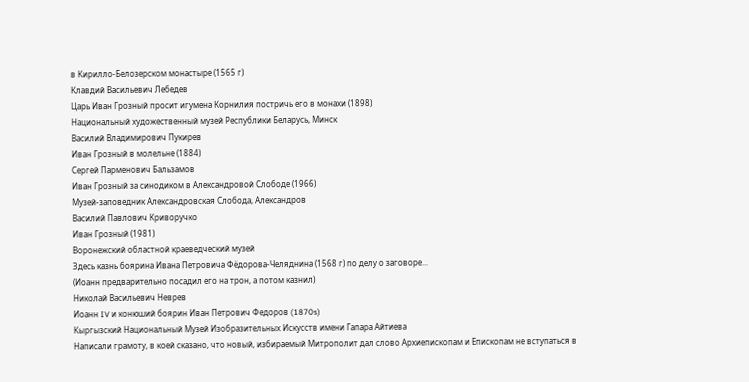в Кирилло-Белозерском монастыре (1565 г)
Клавдий Васильевич Лебедев
Царь Иван Грозный просит игумена Корнилия постричь его в монахи (1898)
Национальный художественный музей Республики Беларусь, Минск
Василий Владимирович Пукирев
Иван Грозный в молельне (1884)
Сергей Парменович Бальзамов
Иван Грозный за синодиком в Александровой Слободе (1966)
Музей-заповедник Александровская Слобода, Александров
Василий Павлович Криворучко
Иван Грозный (1981)
Воронежский областной краеведческий музей
Здесь казнь боярина Ивана Петровича Фёдорова-Челяднина (1568 г) по делу о заговоре...
(Иоанн предварительно посадил его на трон, а потом казнил)
Николай Васильевич Неврев
Иоанн IV и конюший боярин Иван Петрович Федоров (1870s)
Кыргызский Национальный Музей Изобразительных Искусств имени Гапара Айтиева
Написали грамоту, в коей сказано, что новый, избираемый Митрополит дал слово Архиепископам и Епископам не вступаться в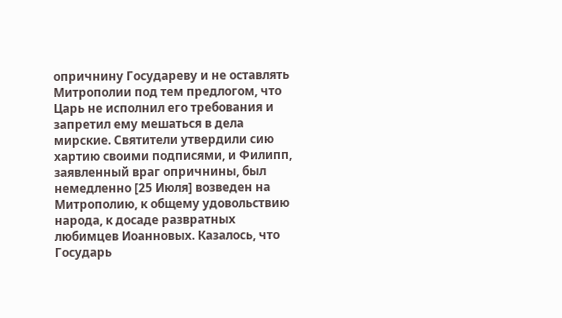опричнину Государеву и не оставлять Митрополии под тем предлогом, что Царь не исполнил его требования и запретил ему мешаться в дела мирские. Святители утвердили сию хартию своими подписями, и Филипп, заявленный враг опричнины, был немедленно [25 Июля] возведен на Митрополию, к общему удовольствию народа, к досаде развратных любимцев Иоанновых. Казалось, что Государь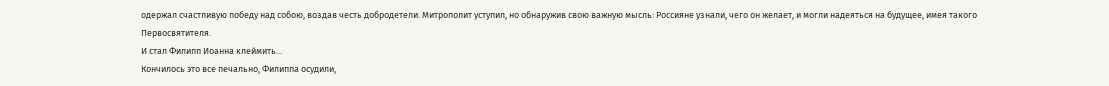одержал счастливую победу над собою, воздав честь добродетели. Митрополит уступил, но обнаружив свою важную мысль: Россияне узнали, чего он желает, и могли надеяться на будущее, имея такого Первосвятителя.
И стал Филипп Иоанна клеймить...
Кончилось это все печально, Филиппа осудили,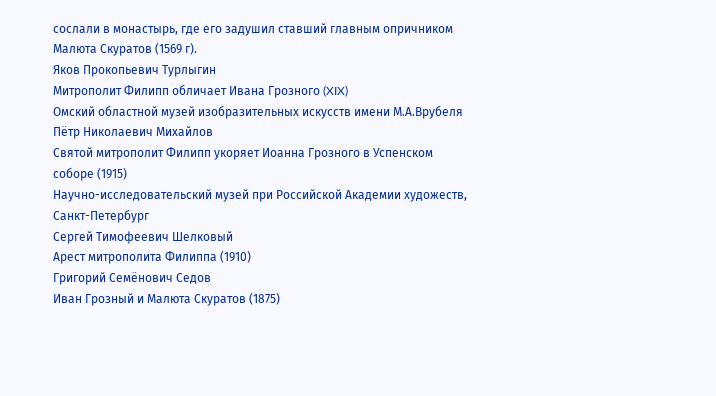сослали в монастырь, где его задушил ставший главным опричником Малюта Скуратов (1569 г).
Яков Прокопьевич Турлыгин
Митрополит Филипп обличает Ивана Грозного (XIX)
Омский областной музей изобразительных искусств имени М.А.Врубеля
Пётр Николаевич Михайлов
Святой митрополит Филипп укоряет Иоанна Грозного в Успенском соборе (1915)
Научно-исследовательский музей при Российской Академии художеств, Санкт-Петербург
Сергей Тимофеевич Шелковый
Арест митрополита Филиппа (1910)
Григорий Семёнович Седов
Иван Грозный и Малюта Скуратов (1875)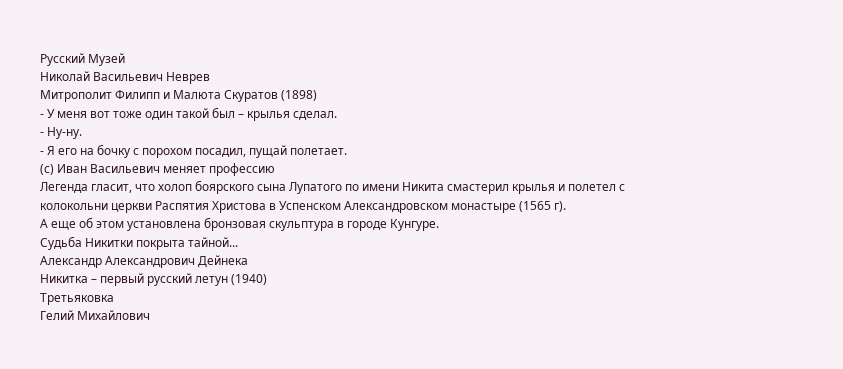Русский Музей
Николай Васильевич Неврев
Митрополит Филипп и Малюта Скуратов (1898)
- У меня вот тоже один такой был – крылья сделал.
- Ну-ну.
- Я его на бочку с порохом посадил, пущай полетает.
(с) Иван Васильевич меняет профессию
Легенда гласит, что холоп боярского сына Лупатого по имени Никита смастерил крылья и полетел с колокольни церкви Распятия Христова в Успенском Александровском монастыре (1565 г).
А еще об этом установлена бронзовая скульптура в городе Кунгуре.
Судьба Никитки покрыта тайной...
Александр Александрович Дейнека
Никитка – первый русский летун (1940)
Третьяковка
Гелий Михайлович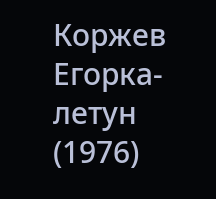Коржев
Егорка-летун (1976)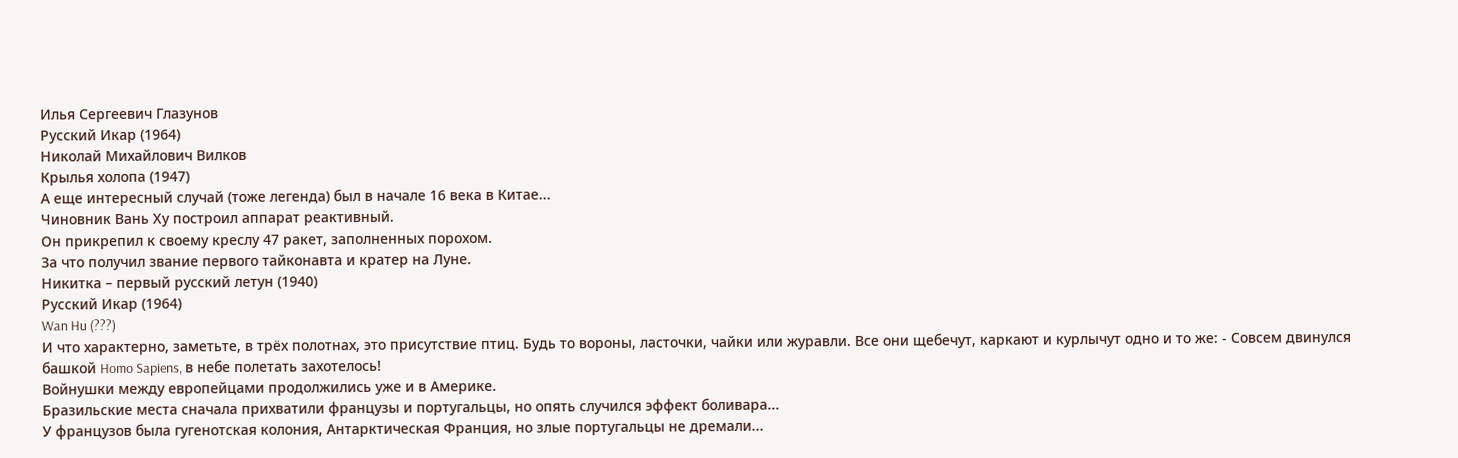Илья Сергеевич Глазунов
Русский Икар (1964)
Николай Михайлович Вилков
Крылья холопа (1947)
А еще интересный случай (тоже легенда) был в начале 16 века в Китае...
Чиновник Вань Ху построил аппарат реактивный.
Он прикрепил к своему креслу 47 ракет, заполненных порохом.
За что получил звание первого тайконавта и кратер на Луне.
Никитка – первый русский летун (1940)
Русский Икар (1964)
Wan Hu (???)
И что характерно, заметьте, в трёх полотнах, это присутствие птиц. Будь то вороны, ласточки, чайки или журавли. Все они щебечут, каркают и курлычут одно и то же: - Совсем двинулся башкой Homo Sapiens, в небе полетать захотелось!
Войнушки между европейцами продолжились уже и в Америке.
Бразильские места сначала прихватили французы и португальцы, но опять случился эффект боливара...
У французов была гугенотская колония, Антарктическая Франция, но злые португальцы не дремали...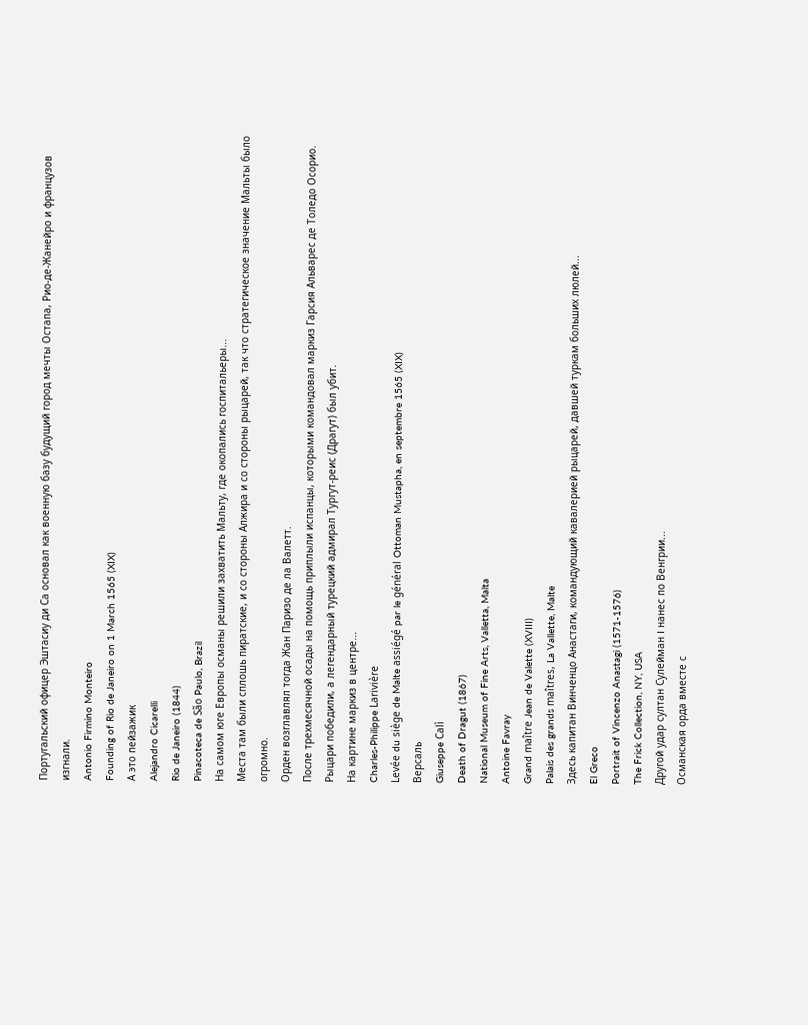Португальский офицер Эштасиу ди Са основал как военную базу будущий город мечты Остапа, Рио-де-Жанейро и французов изгнали.
Antonio Firmino Monteiro
Founding of Rio de Janeiro on 1 March 1565 (XIX)
А это пейзажик
Alejandro Cicarelli
Rio de Janeiro (1844)
Pinacoteca de São Paulo, Brazil
На самом юге Европы османы решили захватить Мальту, где окопались госпитальеры...
Места там были сплошь пиратские, и со стороны Алжира и со стороны рыцарей, так что стратегическое значение Мальты было огромно.
Орден возглавлял тогда Жан Паризо де ла Валетт.
После трехмесячной осады на помощь приплыли испанцы, которыми командовал маркиз Гарсия Альварес де Толедо Осорио.
Рыцари победили, а легендарный турецкий адмирал Тургут-реис (Драгут) был убит.
На картине маркиз в центре...
Charles-Philippe Larivière
Levée du siège de Malte assiégé par le général Ottoman Mustapha, en septembre 1565 (XIX)
Версаль
Giuseppe Calì
Death of Dragut (1867)
National Museum of Fine Arts, Valletta, Malta
Antoine Favray
Grand maître Jean de Valette (XVIII)
Palais des grands maîtres, La Vallette, Malte
Здесь капитан Винченцо Анастаги, командующий кавалерией рыцарей, давшей туркам больших люлей...
El Greco
Portrait of Vincenzo Anastagi (1571-1576)
The Frick Collection, NY, USA
Другой удар султан Сулейман I нанес по Венгрии...
Османская орда вместе с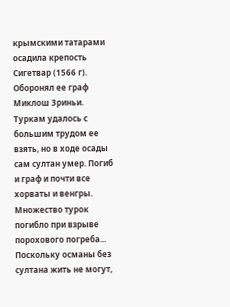крымскими татарами осадила крепость Сигетвар (1566 г).
Оборонял ее граф Миклош Зриньи.
Туркам удалось с большим трудом ее взять, но в ходе осады сам султан умер. Погиб и граф и почти все хорваты и венгры.
Множество турок погибло при взрыве порохового погреба...
Поскольку османы без султана жить не могут,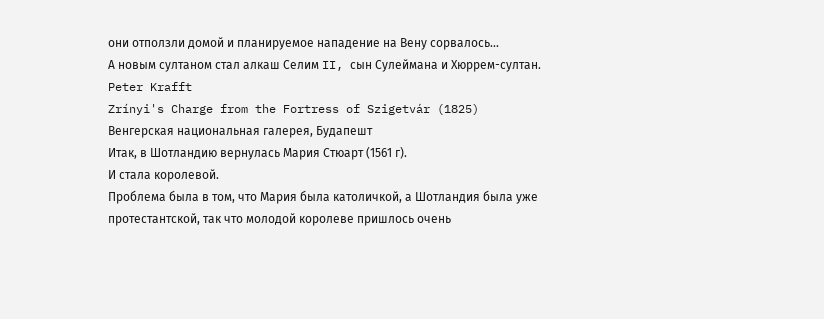они отползли домой и планируемое нападение на Вену сорвалось...
А новым султаном стал алкаш Селим II, сын Сулеймана и Хюррем-султан.
Peter Krafft
Zrínyi's Charge from the Fortress of Szigetvár (1825)
Венгерская национальная галерея, Будапешт
Итак, в Шотландию вернулась Мария Стюарт (1561 г).
И стала королевой.
Проблема была в том, что Мария была католичкой, а Шотландия была уже протестантской, так что молодой королеве пришлось очень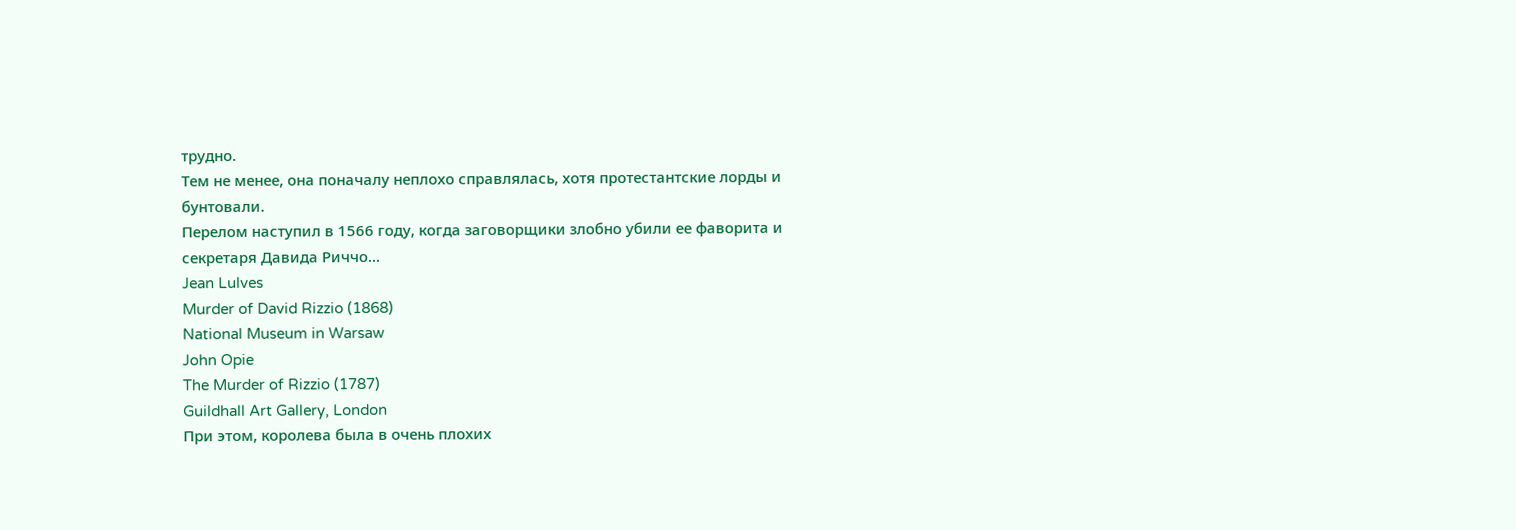трудно.
Тем не менее, она поначалу неплохо справлялась, хотя протестантские лорды и бунтовали.
Перелом наступил в 1566 году, когда заговорщики злобно убили ее фаворита и секретаря Давида Риччо...
Jean Lulves
Murder of David Rizzio (1868)
National Museum in Warsaw
John Opie
The Murder of Rizzio (1787)
Guildhall Art Gallery, London
При этом, королева была в очень плохих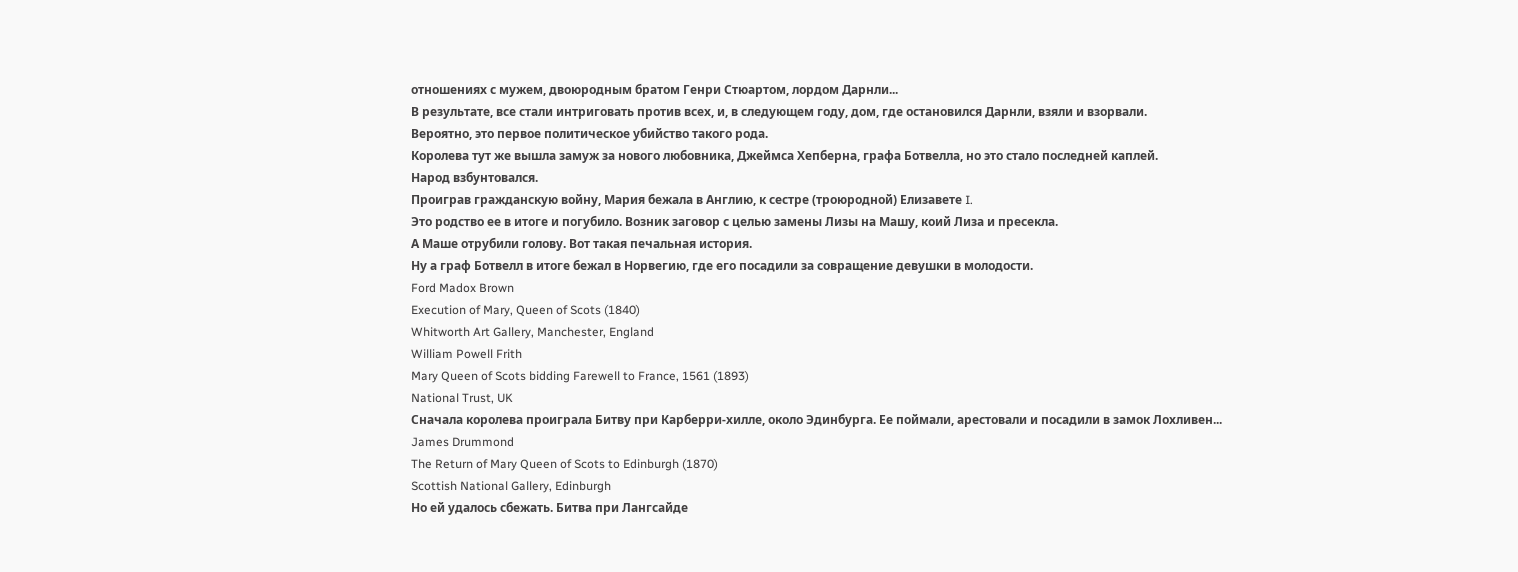отношениях с мужем, двоюродным братом Генри Стюартом, лордом Дарнли...
В результате, все стали интриговать против всех, и, в следующем году, дом, где остановился Дарнли, взяли и взорвали.
Вероятно, это первое политическое убийство такого рода.
Королева тут же вышла замуж за нового любовника, Джеймса Хепберна, графа Ботвелла, но это стало последней каплей.
Народ взбунтовался.
Проиграв гражданскую войну, Мария бежала в Англию, к сестре (троюродной) Елизавете I.
Это родство ее в итоге и погубило. Возник заговор с целью замены Лизы на Машу, коий Лиза и пресекла.
А Маше отрубили голову. Вот такая печальная история.
Ну а граф Ботвелл в итоге бежал в Норвегию, где его посадили за совращение девушки в молодости.
Ford Madox Brown
Execution of Mary, Queen of Scots (1840)
Whitworth Art Gallery, Manchester, England
William Powell Frith
Mary Queen of Scots bidding Farewell to France, 1561 (1893)
National Trust, UK
Сначала королева проиграла Битву при Карберри-хилле, около Эдинбурга. Ее поймали, арестовали и посадили в замок Лохливен...
James Drummond
The Return of Mary Queen of Scots to Edinburgh (1870)
Scottish National Gallery, Edinburgh
Но ей удалось сбежать. Битва при Лангсайде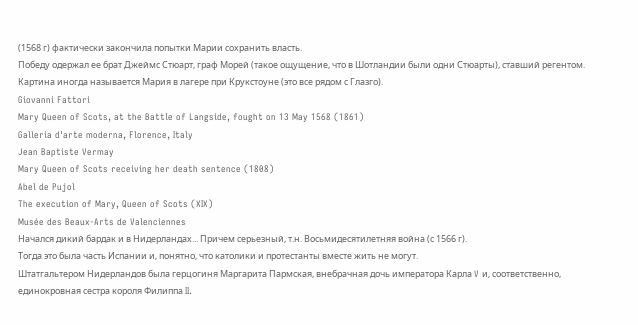(1568 г) фактически закончила попытки Марии сохранить власть.
Победу одержал ее брат Джеймс Стюарт, граф Морей (такое ощущение, что в Шотландии были одни Стюарты), ставший регентом.
Картина иногда называется Мария в лагере при Крукстоуне (это все рядом с Глазго).
Giovanni Fattori
Mary Queen of Scots, at the Battle of Langside, fought on 13 May 1568 (1861)
Galleria d'arte moderna, Florence, Italy
Jean Baptiste Vermay
Mary Queen of Scots receiving her death sentence (1808)
Abel de Pujol
The execution of Mary, Queen of Scots (XIX)
Musée des Beaux-Arts de Valenciennes
Начался дикий бардак и в Нидерландах... Причем серьезный, т.н. Восьмидесятилетняя война (с 1566 г).
Тогда это была часть Испании и, понятно, что католики и протестанты вместе жить не могут.
Штатгальтером Нидерландов была герцогиня Маргарита Пармская, внебрачная дочь императора Карла V и, соответственно, единокровная сестра короля Филиппа II.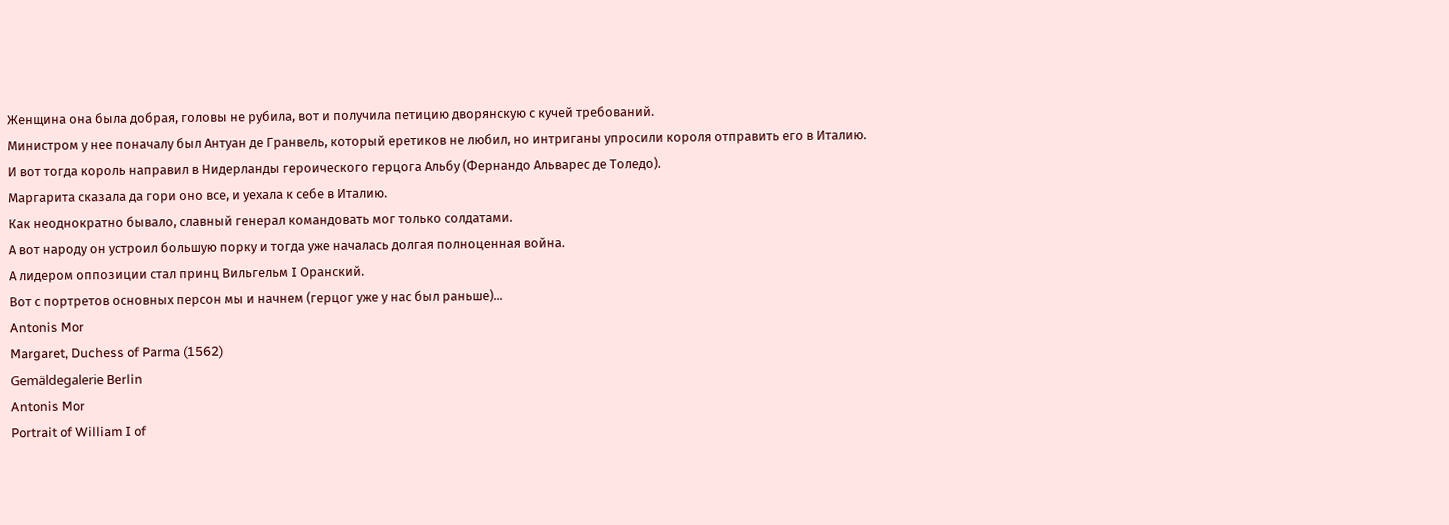Женщина она была добрая, головы не рубила, вот и получила петицию дворянскую с кучей требований.
Министром у нее поначалу был Антуан де Гранвель, который еретиков не любил, но интриганы упросили короля отправить его в Италию.
И вот тогда король направил в Нидерланды героического герцога Альбу (Фернандо Альварес де Толедо).
Маргарита сказала да гори оно все, и уехала к себе в Италию.
Как неоднократно бывало, славный генерал командовать мог только солдатами.
А вот народу он устроил большую порку и тогда уже началась долгая полноценная война.
А лидером оппозиции стал принц Вильгельм I Оранский.
Вот с портретов основных персон мы и начнем (герцог уже у нас был раньше)...
Antonis Mor
Margaret, Duchess of Parma (1562)
Gemäldegalerie Berlin
Antonis Mor
Portrait of William I of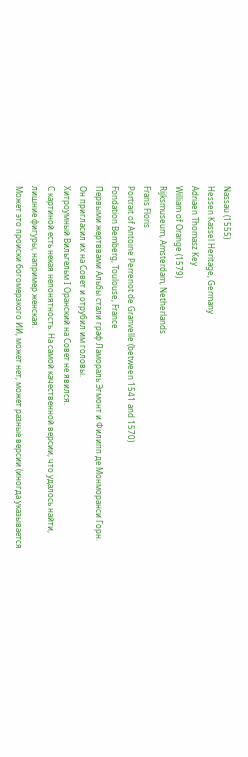Nassau (1555)
Hessen Kassel Heritage, Germany
Adriaen Thomasz Key
William of Orange (1579)
Rijksmuseum, Amsterdam, Netherlands
Frans Floris
Portrait of Antoine Perrenot de Granvelle (between 1541 and 1570)
Fondation Bemberg, Toulouse, France
Первыми жертввами Альбы стали граф Ламораль Эгмонт и Филипп де Монморанси Горн.
Он пригласил их на Совет и отрубил им головы.
Хитроумный Вильгельм I Оранский на Совет не явился.
С картиной есть некая непонятность. На самой качественной версии, что удалось найти, лишние фигуры, например женская.
Может это происки богомерзкого ИИ, может нет, может разные версии (иногда указывается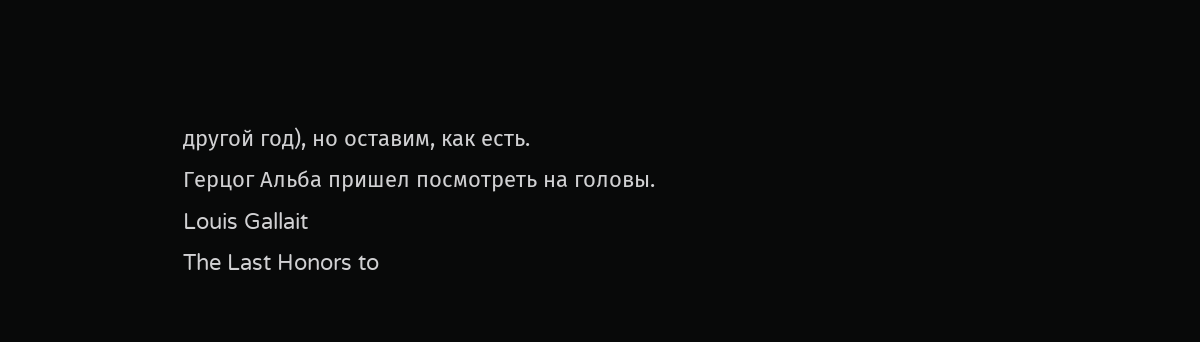другой год), но оставим, как есть.
Герцог Альба пришел посмотреть на головы.
Louis Gallait
The Last Honors to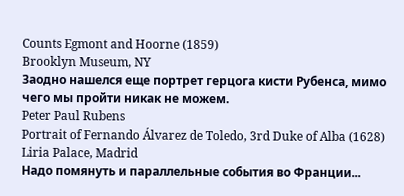Counts Egmont and Hoorne (1859)
Brooklyn Museum, NY
Заодно нашелся еще портрет герцога кисти Рубенса, мимо чего мы пройти никак не можем.
Peter Paul Rubens
Portrait of Fernando Álvarez de Toledo, 3rd Duke of Alba (1628)
Liria Palace, Madrid
Надо помянуть и параллельные события во Франции...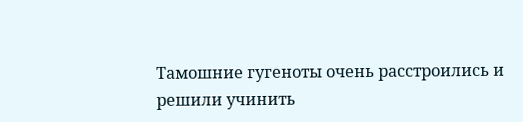Тамошние гугеноты очень расстроились и решили учинить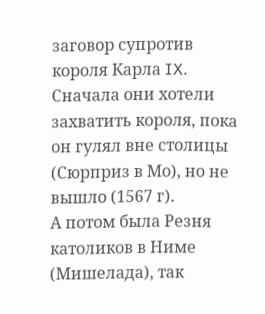заговор супротив короля Карла IX.
Сначала они хотели захватить короля, пока он гулял вне столицы (Сюрприз в Мо), но не вышло (1567 г).
А потом была Резня католиков в Ниме (Мишелада), так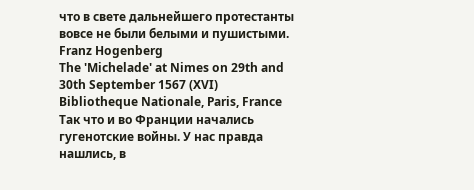что в свете дальнейшего протестанты вовсе не были белыми и пушистыми.
Franz Hogenberg
The 'Michelade' at Nimes on 29th and 30th September 1567 (XVI)
Bibliotheque Nationale, Paris, France
Так что и во Франции начались гугенотские войны. У нас правда нашлись, в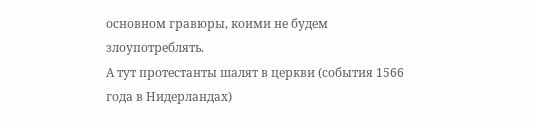основном гравюры, коими не будем злоупотреблять.
А тут протестанты шалят в церкви (события 1566 года в Нидерландах)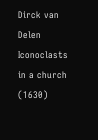Dirck van Delen
Iconoclasts in a church (1630)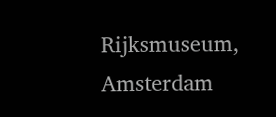Rijksmuseum, Amsterdam